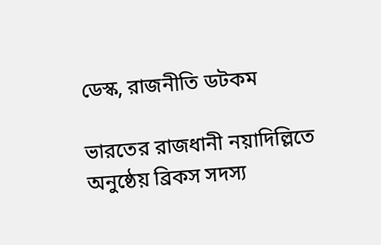ডেস্ক, রাজনীতি ডটকম

ভারতের রাজধানী নয়াদিল্লিতে অনুষ্ঠেয় ব্রিকস সদস্য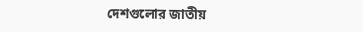দেশগুলোর জাতীয়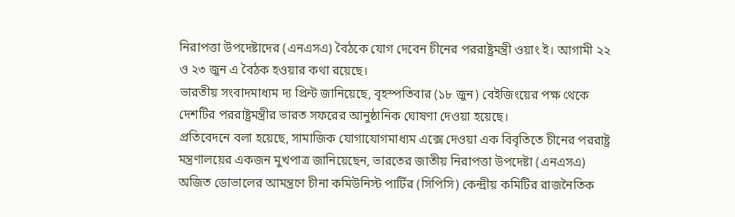নিরাপত্তা উপদেষ্টাদের (এনএসএ) বৈঠকে যোগ দেবেন চীনের পররাষ্ট্রমন্ত্রী ওয়াং ই। আগামী ২২ ও ২৩ জুন এ বৈঠক হওয়ার কথা রয়েছে।
ভারতীয় সংবাদমাধ্যম দ্য প্রিন্ট জানিয়েছে, বৃহস্পতিবার (১৮ জুন) বেইজিংয়ের পক্ষ থেকে দেশটির পররাষ্ট্রমন্ত্রীর ভারত সফরের আনুষ্ঠানিক ঘোষণা দেওয়া হয়েছে।
প্রতিবেদনে বলা হয়েছে, সামাজিক যোগাযোগমাধ্যম এক্সে দেওয়া এক বিবৃতিতে চীনের পররাষ্ট্র মন্ত্রণালয়ের একজন মুখপাত্র জানিয়েছেন, ভারতের জাতীয় নিরাপত্তা উপদেষ্টা (এনএসএ) অজিত ডোভালের আমন্ত্রণে চীনা কমিউনিস্ট পার্টির (সিপিসি) কেন্দ্রীয় কমিটির রাজনৈতিক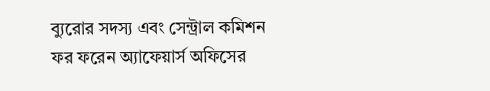ব্যুরোর সদস্য এবং সেন্ট্রাল কমিশন ফর ফরেন অ্যাফেয়ার্স অফিসের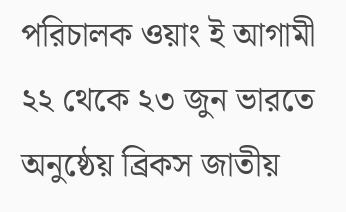পরিচালক ওয়াং ই আগামী ২২ থেকে ২৩ জুন ভারতে অনুষ্ঠেয় ব্রিকস জাতীয়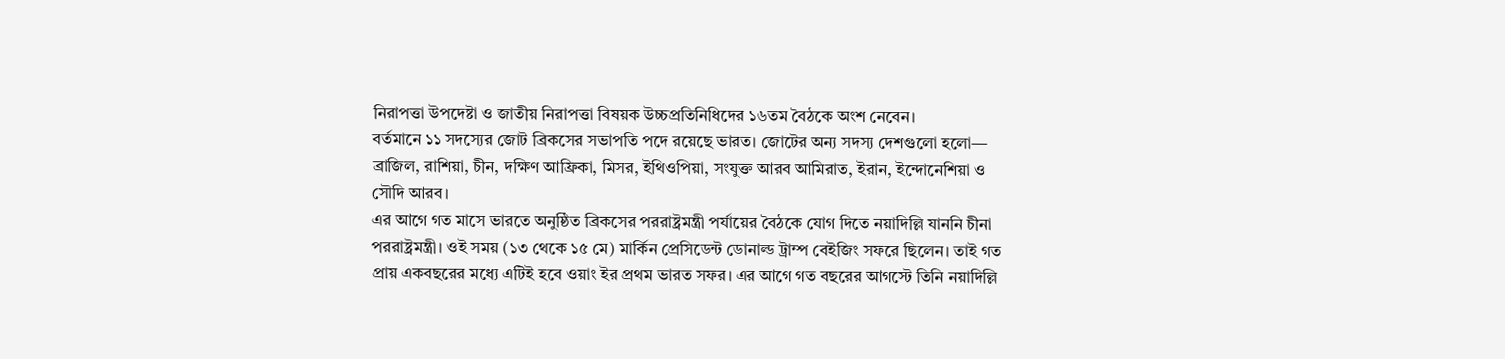নিরাপত্তা উপদেষ্টা ও জাতীয় নিরাপত্তা বিষয়ক উচ্চপ্রতিনিধিদের ১৬তম বৈঠকে অংশ নেবেন।
বর্তমানে ১১ সদস্যের জোট ব্রিকসের সভাপতি পদে রয়েছে ভারত। জোটের অন্য সদস্য দেশগুলো হলো— ব্রাজিল, রাশিয়া, চীন, দক্ষিণ আফ্রিকা, মিসর, ইথিওপিয়া, সংযুক্ত আরব আমিরাত, ইরান, ইন্দোনেশিয়া ও সৌদি আরব।
এর আগে গত মাসে ভারতে অনুষ্ঠিত ব্রিকসের পররাষ্ট্রমন্ত্রী পর্যায়ের বৈঠকে যোগ দিতে নয়াদিল্লি যাননি চীনা পররাষ্ট্রমন্ত্রী। ওই সময় (১৩ থেকে ১৫ মে) মার্কিন প্রেসিডেন্ট ডোনাল্ড ট্রাম্প বেইজিং সফরে ছিলেন। তাই গত প্রায় একবছরের মধ্যে এটিই হবে ওয়াং ইর প্রথম ভারত সফর। এর আগে গত বছরের আগস্টে তিনি নয়াদিল্লি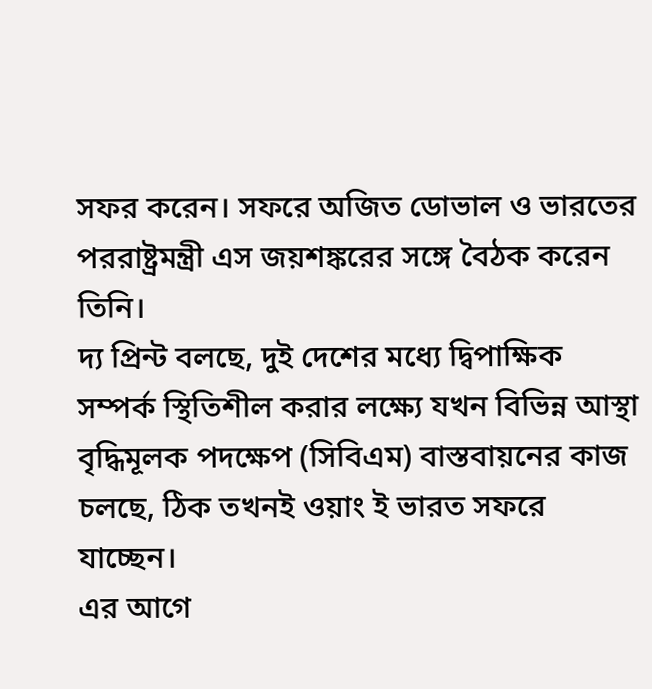সফর করেন। সফরে অজিত ডোভাল ও ভারতের পররাষ্ট্রমন্ত্রী এস জয়শঙ্করের সঙ্গে বৈঠক করেন তিনি।
দ্য প্রিন্ট বলছে, দুই দেশের মধ্যে দ্বিপাক্ষিক সম্পর্ক স্থিতিশীল করার লক্ষ্যে যখন বিভিন্ন আস্থা বৃদ্ধিমূলক পদক্ষেপ (সিবিএম) বাস্তবায়নের কাজ চলছে, ঠিক তখনই ওয়াং ই ভারত সফরে যাচ্ছেন।
এর আগে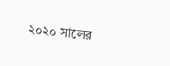২০২০ সালের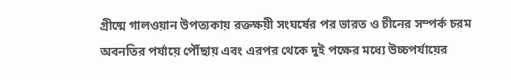গ্রীষ্মে গালওয়ান উপত্যকায় রক্তক্ষয়ী সংঘর্ষের পর ভারত ও চীনের সম্পর্ক চরম অবনতির পর্যায়ে পৌঁছায় এবং এরপর থেকে দুই পক্ষের মধ্যে উচ্চপর্যায়ের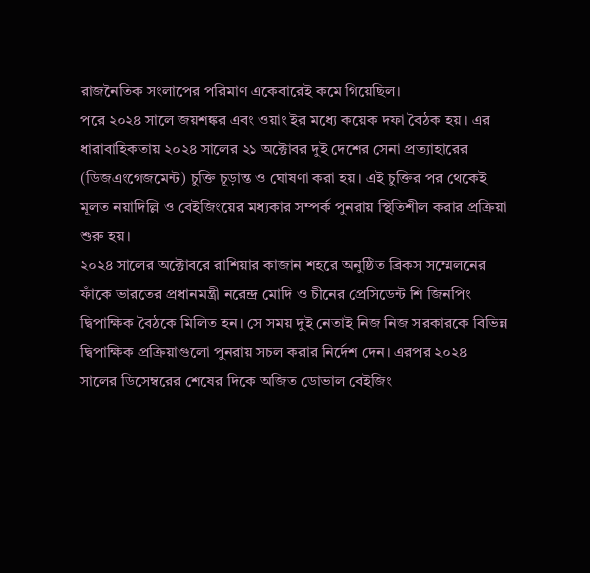রাজনৈতিক সংলাপের পরিমাণ একেবারেই কমে গিয়েছিল।
পরে ২০২৪ সালে জয়শঙ্কর এবং ওয়াং ইর মধ্যে কয়েক দফা বৈঠক হয়। এর ধারাবাহিকতায় ২০২৪ সালের ২১ অক্টোবর দুই দেশের সেনা প্রত্যাহারের (ডিজএংগেজমেন্ট) চুক্তি চূড়ান্ত ও ঘোষণা করা হয়। এই চুক্তির পর থেকেই মূলত নয়াদিল্লি ও বেইজিংয়ের মধ্যকার সম্পর্ক পুনরায় স্থিতিশীল করার প্রক্রিয়া শুরু হয়।
২০২৪ সালের অক্টোবরে রাশিয়ার কাজান শহরে অনুষ্ঠিত ব্রিকস সম্মেলনের ফাঁকে ভারতের প্রধানমন্ত্রী নরেন্দ্র মোদি ও চীনের প্রেসিডেন্ট শি জিনপিং দ্বিপাক্ষিক বৈঠকে মিলিত হন। সে সময় দুই নেতাই নিজ নিজ সরকারকে বিভিন্ন দ্বিপাক্ষিক প্রক্রিয়াগুলো পুনরায় সচল করার নির্দেশ দেন। এরপর ২০২৪ সালের ডিসেম্বরের শেষের দিকে অজিত ডোভাল বেইজিং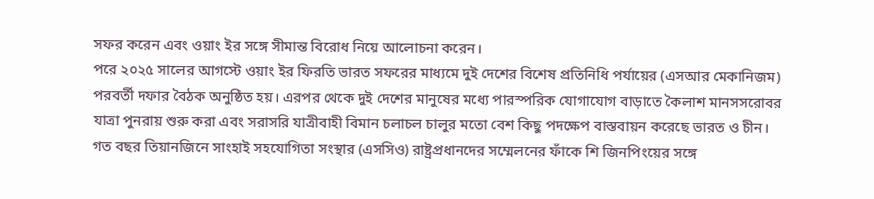সফর করেন এবং ওয়াং ইর সঙ্গে সীমান্ত বিরোধ নিয়ে আলোচনা করেন।
পরে ২০২৫ সালের আগস্টে ওয়াং ইর ফিরতি ভারত সফরের মাধ্যমে দুই দেশের বিশেষ প্রতিনিধি পর্যায়ের (এসআর মেকানিজম) পরবর্তী দফার বৈঠক অনুষ্ঠিত হয়। এরপর থেকে দুই দেশের মানুষের মধ্যে পারস্পরিক যোগাযোগ বাড়াতে কৈলাশ মানসসরোবর যাত্রা পুনরায় শুরু করা এবং সরাসরি যাত্রীবাহী বিমান চলাচল চালুর মতো বেশ কিছু পদক্ষেপ বাস্তবায়ন করেছে ভারত ও চীন।
গত বছর তিয়ানজিনে সাংহাই সহযোগিতা সংস্থার (এসসিও) রাষ্ট্রপ্রধানদের সম্মেলনের ফাঁকে শি জিনপিংয়ের সঙ্গে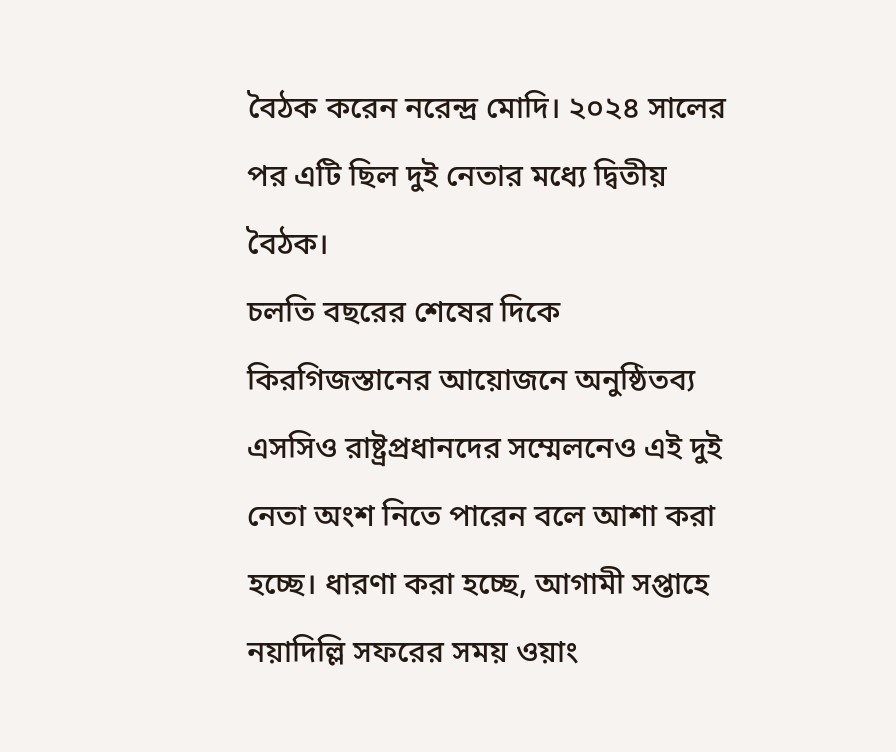বৈঠক করেন নরেন্দ্র মোদি। ২০২৪ সালের পর এটি ছিল দুই নেতার মধ্যে দ্বিতীয় বৈঠক।
চলতি বছরের শেষের দিকে কিরগিজস্তানের আয়োজনে অনুষ্ঠিতব্য এসসিও রাষ্ট্রপ্রধানদের সম্মেলনেও এই দুই নেতা অংশ নিতে পারেন বলে আশা করা হচ্ছে। ধারণা করা হচ্ছে, আগামী সপ্তাহে নয়াদিল্লি সফরের সময় ওয়াং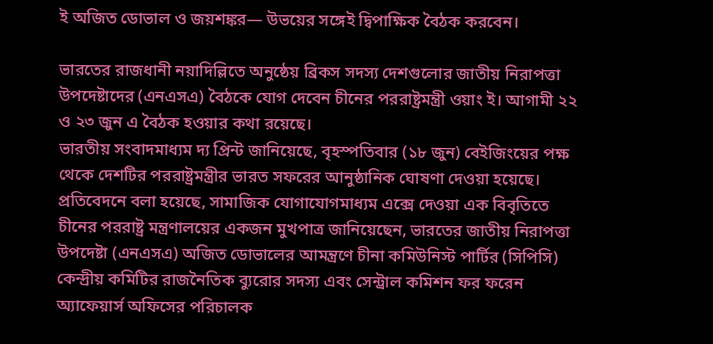ই অজিত ডোভাল ও জয়শঙ্কর— উভয়ের সঙ্গেই দ্বিপাক্ষিক বৈঠক করবেন।

ভারতের রাজধানী নয়াদিল্লিতে অনুষ্ঠেয় ব্রিকস সদস্য দেশগুলোর জাতীয় নিরাপত্তা উপদেষ্টাদের (এনএসএ) বৈঠকে যোগ দেবেন চীনের পররাষ্ট্রমন্ত্রী ওয়াং ই। আগামী ২২ ও ২৩ জুন এ বৈঠক হওয়ার কথা রয়েছে।
ভারতীয় সংবাদমাধ্যম দ্য প্রিন্ট জানিয়েছে, বৃহস্পতিবার (১৮ জুন) বেইজিংয়ের পক্ষ থেকে দেশটির পররাষ্ট্রমন্ত্রীর ভারত সফরের আনুষ্ঠানিক ঘোষণা দেওয়া হয়েছে।
প্রতিবেদনে বলা হয়েছে, সামাজিক যোগাযোগমাধ্যম এক্সে দেওয়া এক বিবৃতিতে চীনের পররাষ্ট্র মন্ত্রণালয়ের একজন মুখপাত্র জানিয়েছেন, ভারতের জাতীয় নিরাপত্তা উপদেষ্টা (এনএসএ) অজিত ডোভালের আমন্ত্রণে চীনা কমিউনিস্ট পার্টির (সিপিসি) কেন্দ্রীয় কমিটির রাজনৈতিক ব্যুরোর সদস্য এবং সেন্ট্রাল কমিশন ফর ফরেন অ্যাফেয়ার্স অফিসের পরিচালক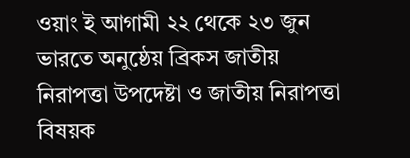ওয়াং ই আগামী ২২ থেকে ২৩ জুন ভারতে অনুষ্ঠেয় ব্রিকস জাতীয় নিরাপত্তা উপদেষ্টা ও জাতীয় নিরাপত্তা বিষয়ক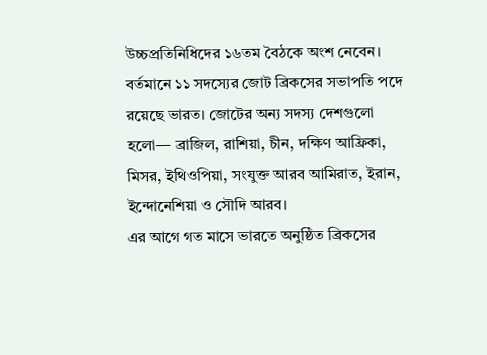উচ্চপ্রতিনিধিদের ১৬তম বৈঠকে অংশ নেবেন।
বর্তমানে ১১ সদস্যের জোট ব্রিকসের সভাপতি পদে রয়েছে ভারত। জোটের অন্য সদস্য দেশগুলো হলো— ব্রাজিল, রাশিয়া, চীন, দক্ষিণ আফ্রিকা, মিসর, ইথিওপিয়া, সংযুক্ত আরব আমিরাত, ইরান, ইন্দোনেশিয়া ও সৌদি আরব।
এর আগে গত মাসে ভারতে অনুষ্ঠিত ব্রিকসের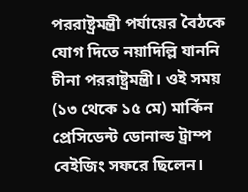পররাষ্ট্রমন্ত্রী পর্যায়ের বৈঠকে যোগ দিতে নয়াদিল্লি যাননি চীনা পররাষ্ট্রমন্ত্রী। ওই সময় (১৩ থেকে ১৫ মে) মার্কিন প্রেসিডেন্ট ডোনাল্ড ট্রাম্প বেইজিং সফরে ছিলেন।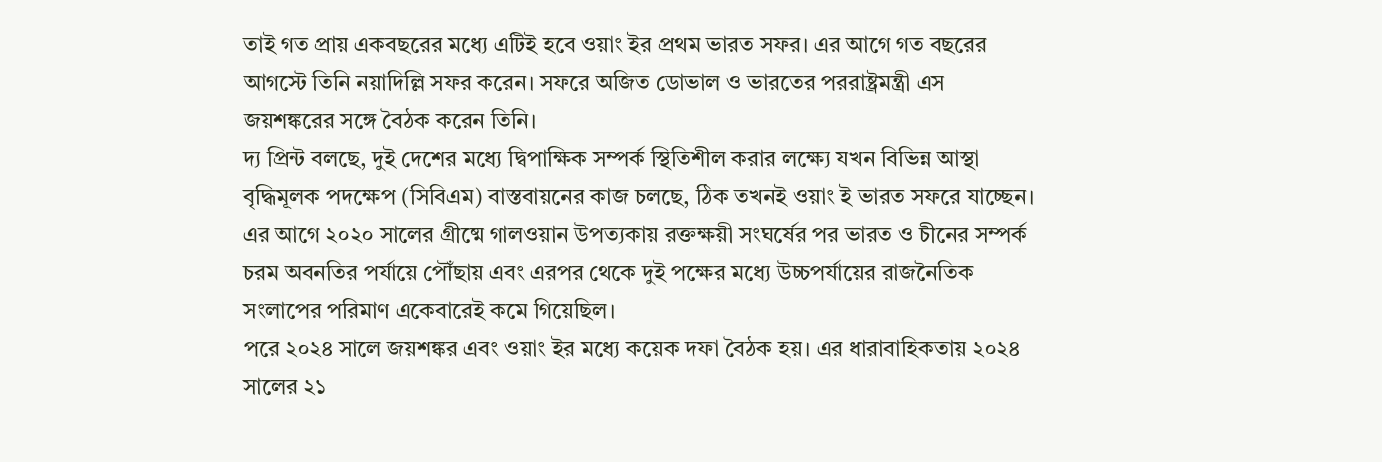তাই গত প্রায় একবছরের মধ্যে এটিই হবে ওয়াং ইর প্রথম ভারত সফর। এর আগে গত বছরের আগস্টে তিনি নয়াদিল্লি সফর করেন। সফরে অজিত ডোভাল ও ভারতের পররাষ্ট্রমন্ত্রী এস জয়শঙ্করের সঙ্গে বৈঠক করেন তিনি।
দ্য প্রিন্ট বলছে, দুই দেশের মধ্যে দ্বিপাক্ষিক সম্পর্ক স্থিতিশীল করার লক্ষ্যে যখন বিভিন্ন আস্থা বৃদ্ধিমূলক পদক্ষেপ (সিবিএম) বাস্তবায়নের কাজ চলছে, ঠিক তখনই ওয়াং ই ভারত সফরে যাচ্ছেন।
এর আগে ২০২০ সালের গ্রীষ্মে গালওয়ান উপত্যকায় রক্তক্ষয়ী সংঘর্ষের পর ভারত ও চীনের সম্পর্ক চরম অবনতির পর্যায়ে পৌঁছায় এবং এরপর থেকে দুই পক্ষের মধ্যে উচ্চপর্যায়ের রাজনৈতিক সংলাপের পরিমাণ একেবারেই কমে গিয়েছিল।
পরে ২০২৪ সালে জয়শঙ্কর এবং ওয়াং ইর মধ্যে কয়েক দফা বৈঠক হয়। এর ধারাবাহিকতায় ২০২৪ সালের ২১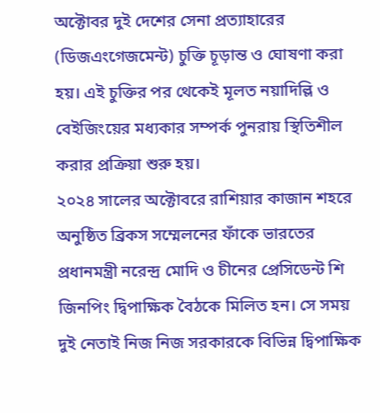অক্টোবর দুই দেশের সেনা প্রত্যাহারের (ডিজএংগেজমেন্ট) চুক্তি চূড়ান্ত ও ঘোষণা করা হয়। এই চুক্তির পর থেকেই মূলত নয়াদিল্লি ও বেইজিংয়ের মধ্যকার সম্পর্ক পুনরায় স্থিতিশীল করার প্রক্রিয়া শুরু হয়।
২০২৪ সালের অক্টোবরে রাশিয়ার কাজান শহরে অনুষ্ঠিত ব্রিকস সম্মেলনের ফাঁকে ভারতের প্রধানমন্ত্রী নরেন্দ্র মোদি ও চীনের প্রেসিডেন্ট শি জিনপিং দ্বিপাক্ষিক বৈঠকে মিলিত হন। সে সময় দুই নেতাই নিজ নিজ সরকারকে বিভিন্ন দ্বিপাক্ষিক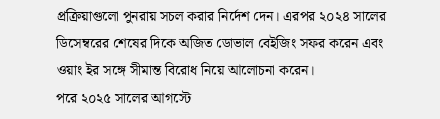প্রক্রিয়াগুলো পুনরায় সচল করার নির্দেশ দেন। এরপর ২০২৪ সালের ডিসেম্বরের শেষের দিকে অজিত ডোভাল বেইজিং সফর করেন এবং ওয়াং ইর সঙ্গে সীমান্ত বিরোধ নিয়ে আলোচনা করেন।
পরে ২০২৫ সালের আগস্টে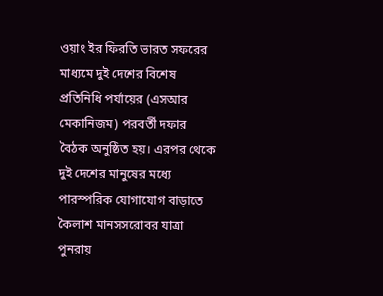ওয়াং ইর ফিরতি ভারত সফরের মাধ্যমে দুই দেশের বিশেষ প্রতিনিধি পর্যায়ের (এসআর মেকানিজম) পরবর্তী দফার বৈঠক অনুষ্ঠিত হয়। এরপর থেকে দুই দেশের মানুষের মধ্যে পারস্পরিক যোগাযোগ বাড়াতে কৈলাশ মানসসরোবর যাত্রা পুনরায়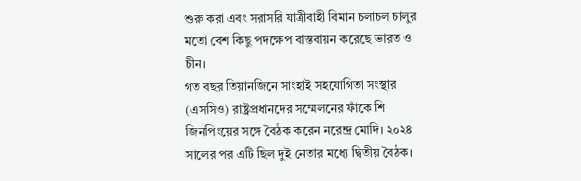শুরু করা এবং সরাসরি যাত্রীবাহী বিমান চলাচল চালুর মতো বেশ কিছু পদক্ষেপ বাস্তবায়ন করেছে ভারত ও চীন।
গত বছর তিয়ানজিনে সাংহাই সহযোগিতা সংস্থার (এসসিও) রাষ্ট্রপ্রধানদের সম্মেলনের ফাঁকে শি জিনপিংয়ের সঙ্গে বৈঠক করেন নরেন্দ্র মোদি। ২০২৪ সালের পর এটি ছিল দুই নেতার মধ্যে দ্বিতীয় বৈঠক।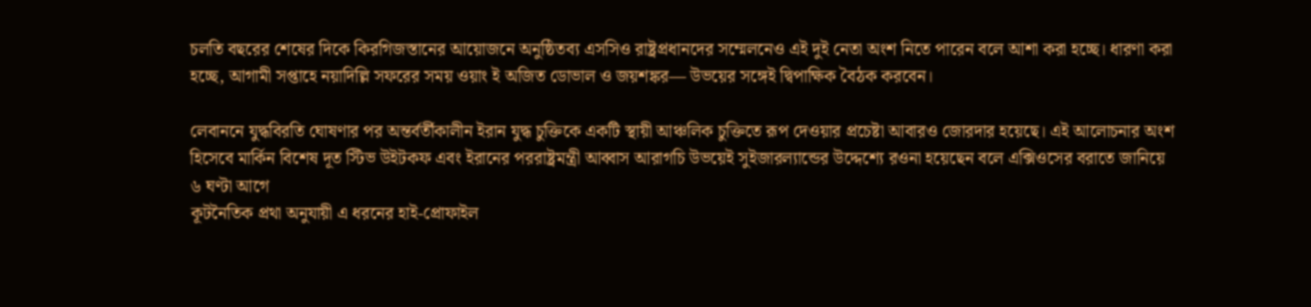চলতি বছরের শেষের দিকে কিরগিজস্তানের আয়োজনে অনুষ্ঠিতব্য এসসিও রাষ্ট্রপ্রধানদের সম্মেলনেও এই দুই নেতা অংশ নিতে পারেন বলে আশা করা হচ্ছে। ধারণা করা হচ্ছে, আগামী সপ্তাহে নয়াদিল্লি সফরের সময় ওয়াং ই অজিত ডোভাল ও জয়শঙ্কর— উভয়ের সঙ্গেই দ্বিপাক্ষিক বৈঠক করবেন।

লেবাননে যুদ্ধবিরতি ঘোষণার পর অন্তর্বর্তীকালীন ইরান যুদ্ধ চুক্তিকে একটি স্থায়ী আঞ্চলিক চুক্তিতে রূপ দেওয়ার প্রচেষ্টা আবারও জোরদার হয়েছে। এই আলোচনার অংশ হিসেবে মার্কিন বিশেষ দূত স্টিভ উইটকফ এবং ইরানের পররাষ্ট্রমন্ত্রী আব্বাস আরাগচি উভয়েই সুইজারল্যান্ডের উদ্দেশ্যে রওনা হয়েছেন বলে এক্সিওসের বরাতে জানিয়ে
৬ ঘণ্টা আগে
কূটনৈতিক প্রথা অনুযায়ী এ ধরনের হাই-প্রোফাইল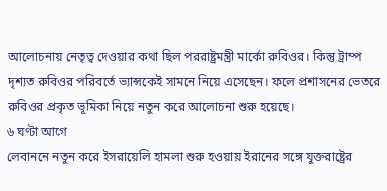আলোচনায় নেতৃত্ব দেওয়ার কথা ছিল পররাষ্ট্রমন্ত্রী মার্কো রুবিওর। কিন্তু ট্রাম্প দৃশ্যত রুবিওর পরিবর্তে ভ্যান্সকেই সামনে নিয়ে এসেছেন। ফলে প্রশাসনের ভেতরে রুবিওর প্রকৃত ভূমিকা নিয়ে নতুন করে আলোচনা শুরু হয়েছে।
৬ ঘণ্টা আগে
লেবাননে নতুন করে ইসরায়েলি হামলা শুরু হওয়ায় ইরানের সঙ্গে যুক্তরাষ্ট্রের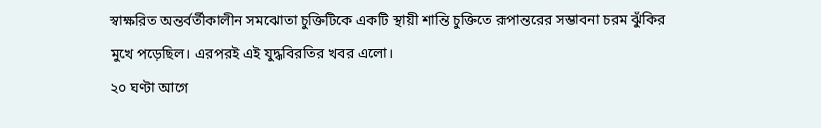স্বাক্ষরিত অন্তর্বর্তীকালীন সমঝোতা চুক্তিটিকে একটি স্থায়ী শান্তি চুক্তিতে রূপান্তরের সম্ভাবনা চরম ঝুঁকির মুখে পড়েছিল। এরপরই এই যুদ্ধবিরতির খবর এলো।
২০ ঘণ্টা আগে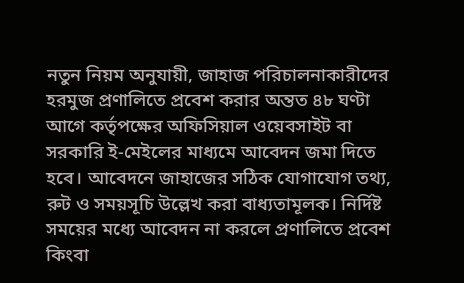নতুন নিয়ম অনুযায়ী, জাহাজ পরিচালনাকারীদের হরমুজ প্রণালিতে প্রবেশ করার অন্তত ৪৮ ঘণ্টা আগে কর্তৃপক্ষের অফিসিয়াল ওয়েবসাইট বা সরকারি ই-মেইলের মাধ্যমে আবেদন জমা দিতে হবে। আবেদনে জাহাজের সঠিক যোগাযোগ তথ্য, রুট ও সময়সূচি উল্লেখ করা বাধ্যতামূলক। নির্দিষ্ট সময়ের মধ্যে আবেদন না করলে প্রণালিতে প্রবেশ কিংবা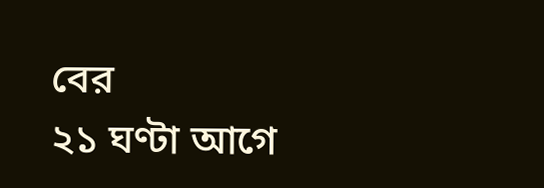বের
২১ ঘণ্টা আগে